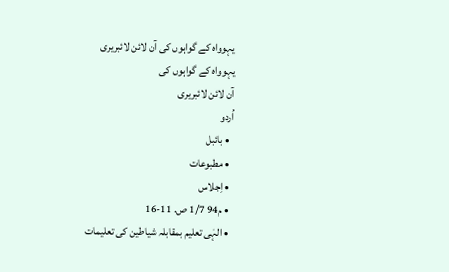یہوواہ کے گواہوں کی آن لائن لائبریری
یہوواہ کے گواہوں کی
آن لائن لائبریری
اُردو
  • بائبل
  • مطبوعات
  • اِجلاس
  • م94 1/7 ص. 11-16
  • الہٰی تعلیم بمقابلہ شیاطین کی تعلیمات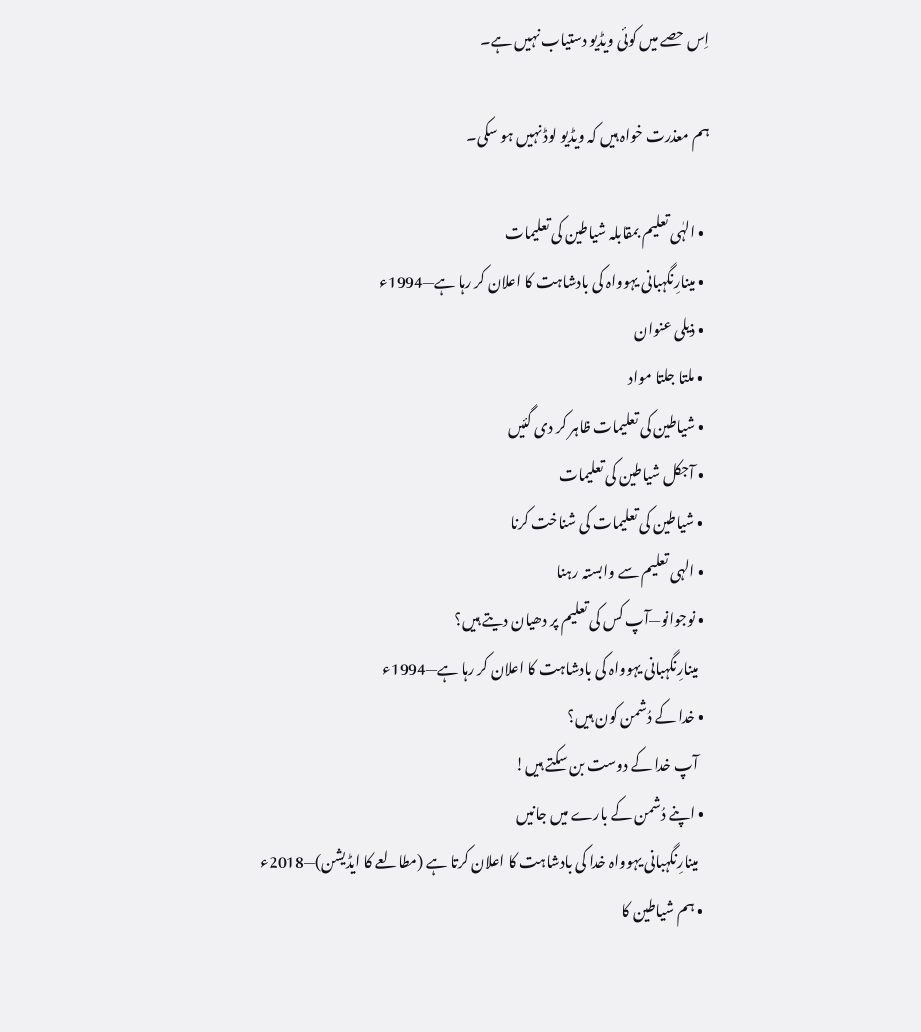اِس حصے میں کوئی ویڈیو دستیاب نہیں ہے۔

ہم معذرت خواہ ہیں کہ ویڈیو لوڈ نہیں ہو سکی۔

  • الہٰی تعلیم بمقابلہ شیاطین کی تعلیمات
  • مینارِنگہبانی یہوواہ کی بادشاہت کا اعلان کر رہا ہے—1994ء
  • ذیلی عنوان
  • ملتا جلتا مواد
  • شیاطین کی تعلیمات ظاہر کر دی گئیں
  • آجکل شیاطین کی تعلیمات
  • شیاطین کی تعلیمات کی شناخت کرنا
  • الہی تعلیم سے وابستہ رہنا
  • نوجوانو—آپ کس کی تعلیم پر دھیان دیتے ہیں؟
    مینارِنگہبانی یہوواہ کی بادشاہت کا اعلان کر رہا ہے—1994ء
  • خدا کے دُشمن کون ہیں؟
    آپ خدا کے دوست بن سکتے ہیں!
  • اپنے دُشمن کے بارے میں جانیں
    مینارِنگہبانی یہوواہ خدا کی بادشاہت کا اعلان کرتا ہے (مطالعے کا ایڈیشن)—2018ء
  • ہم شیاطین کا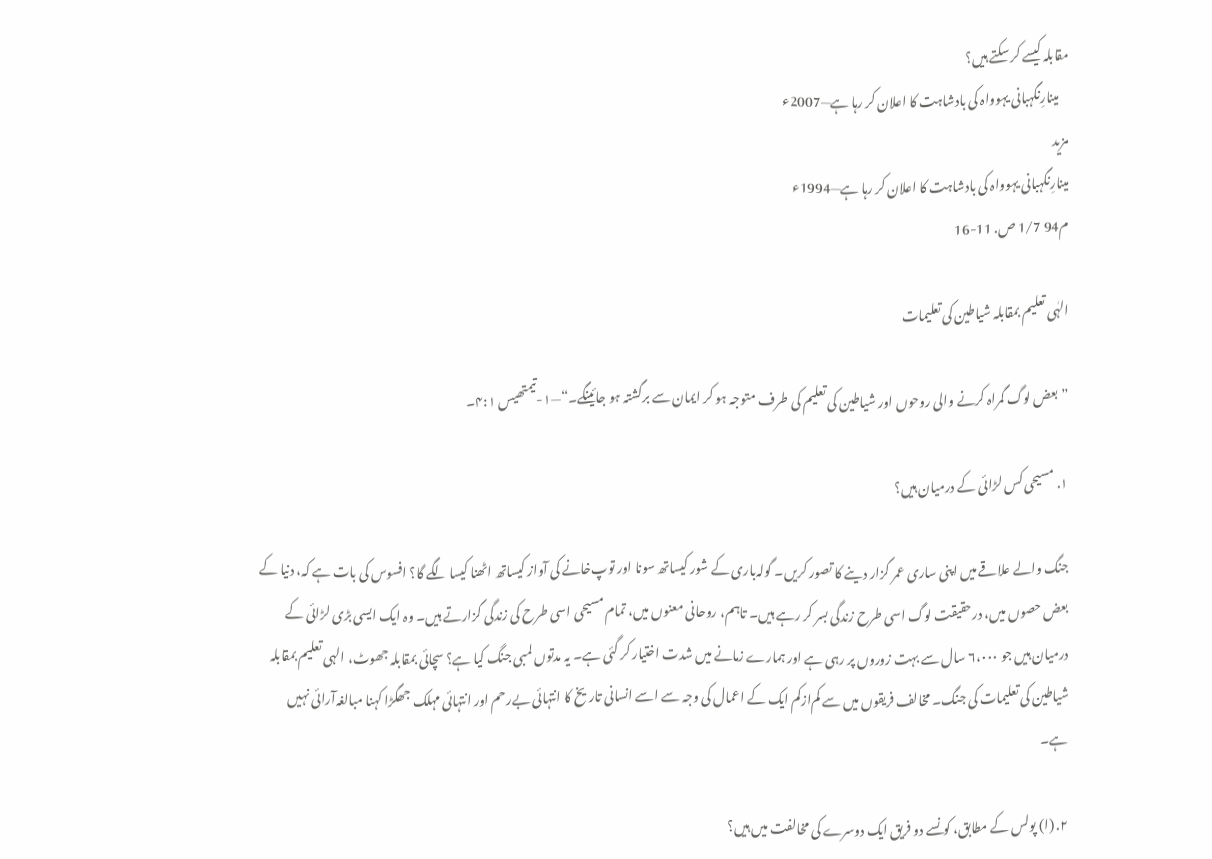مقابلہ کیسے کر سکتے ہیں؟
    مینارِنگہبانی یہوواہ کی بادشاہت کا اعلان کر رہا ہے—2007ء
مزید
مینارِنگہبانی یہوواہ کی بادشاہت کا اعلان کر رہا ہے—1994ء
م94 1/7 ص. 11-16

الہٰی تعلیم بمقابلہ شیاطین کی تعلیمات

”بعض لوگ گمراہ کرنے والی روحوں اور شیاطین کی تعلیم کی طرف متوجہ ہو کر ایمان سے برگشتہ ہو جائینگے۔“—۱-تیمتھیس ۴:۱۔

۱. مسیحی کس لڑائی کے درمیان ہیں؟

جنگ والے علاقے میں اپنی ساری عمر گزار دینے کا تصور کریں۔ گولہ‌باری کے شور کیساتھ سونا اور توپ‌خانے کی آواز کیساتھ اٹھنا کیسا لگے گا؟ افسوس کی بات ہے کہ، دنیا کے بعض حصوں میں، درحقیقت لوگ اسی طرح زندگی بسر کر رہے ہیں۔ تاہم، روحانی معنوں میں، تمام مسیحی اسی طرح کی زندگی گزارتے ہیں۔ وہ ایک ایسی بڑی لڑائی کے درمیان ہیں جو ۶،۰۰۰ سال سے بہت زوروں پر رہی ہے اور ہمارے زمانے میں شدت اختیار کر گئی ہے۔ یہ مدتوں لمبی جنگ کیا ہے؟ سچائی بمقابلہ جھوٹ، الہی تعلیم بمقابلہ شیاطین کی تعلیمات کی جنگ۔ مخالف فریقوں میں سے کم‌ازکم ایک کے اعمال کی وجہ سے اسے انسانی تاریخ کا انتہائی بے‌رحم اور انتہائی مہلک جھگڑا کہنا مبالغہ‌آرائی نہیں ہے۔

۲. (ا) پولس کے مطابق، کونسے دو فریق ایک دوسرے کی مخالفت میں ہیں؟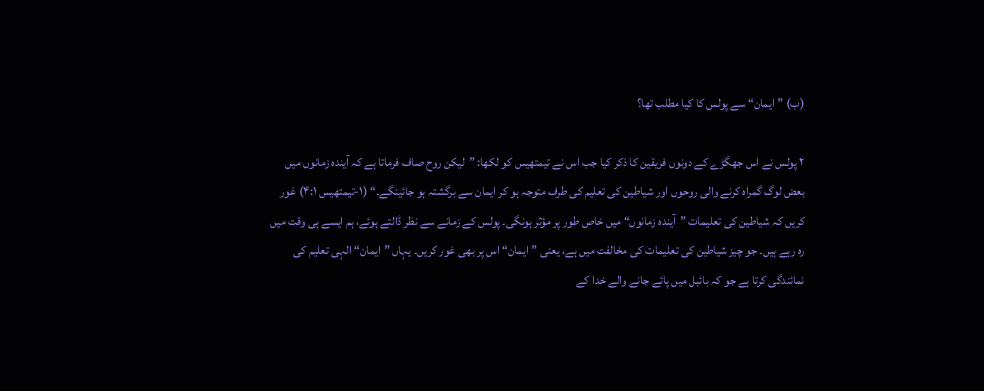(ب) ”ایمان“ سے پولس کا کیا مطلب تھا؟

۲ پولس نے اس جھگڑے کے دونوں فریقین کا ذکر کیا جب اس نے تیمتھیس کو لکھا: ”لیکن روح صاف فرماتا ہے کہ آیندہ زمانوں میں بعض لوگ گمراہ کرنے والی روحوں اور شیاطین کی تعلیم کی طرف متوجہ ہو کر ایمان سے برگشتہ ہو جائینگے۔“ (۱-تیمتھیس ۴:۱) غور کریں کہ شیاطین کی تعلیمات ”آیندہ زمانوں“ میں خاص طور پر مؤثر ہونگی۔ پولس کے زمانے سے نظر ڈالتے ہوئے، ہم ایسے ہی وقت میں رہ رہے ہیں۔ جو چیز شیاطین کی تعلیمات کی مخالفت میں ہے، یعنی ”ایمان“ اس پر بھی غور کریں۔ یہاں ”ایمان“ الہی تعلیم کی نمائندگی کرتا ہے جو کہ بائبل میں پائے جانے والے خدا کے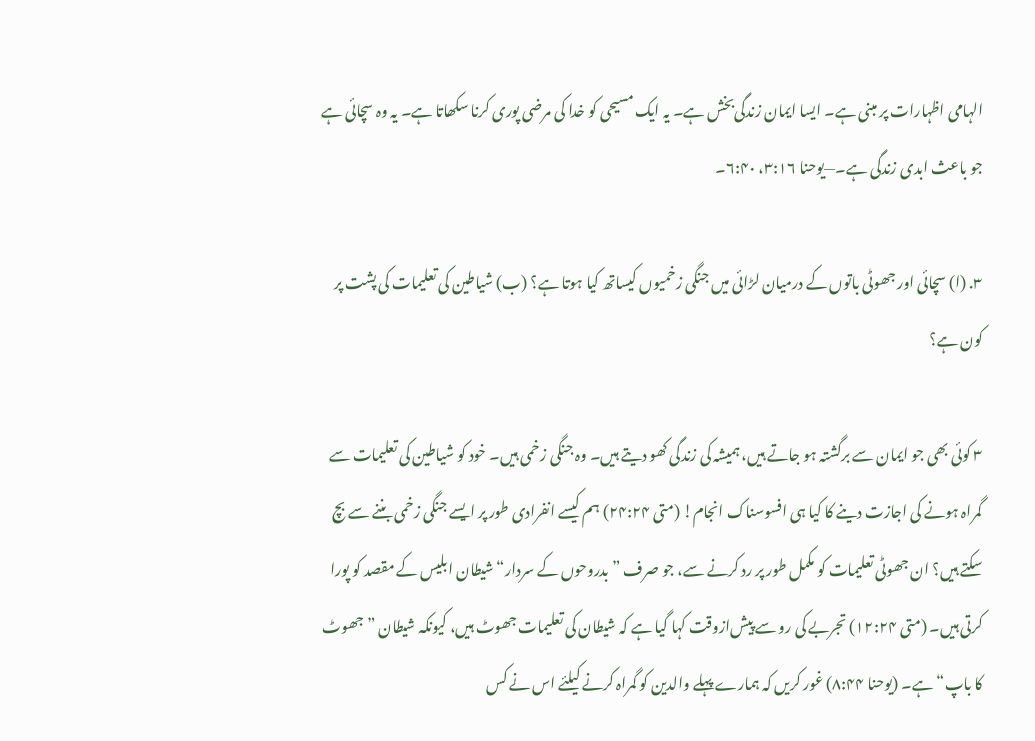الہامی اظہارات پر مبنی ہے۔ ایسا ایمان زندگی‌بخش ہے۔ یہ ایک مسیحی کو خدا کی مرضی پوری کرنا سکھاتا ہے۔ یہ وہ سچائی ہے جو باعث ابدی زندگی ہے۔—یوحنا ۳:۱۶، ۶:۴۰۔

۳. (ا) سچائی اور جھوٹی باتوں کے درمیان لڑائی میں جنگی زخمیوں کیساتھ کیا ہوتا ہے؟ (ب) شیاطین کی تعلیمات کی پشت پر کون ہے؟

۳ کوئی بھی جو ایمان سے برگشتہ ہو جاتے ہیں، ہمیشہ کی زندگی کھو دیتے ہیں۔ وہ جنگی زخمی ہیں۔ خود کو شیاطین کی تعلیمات سے گمراہ ہونے کی اجازت دینے کا کیا ہی افسوسناک انجام! (متی ۲۴:۲۴) ہم کیسے انفرادی طور پر ایسے جنگی زخمی بننے سے بچ سکتے ہیں؟ ان جھوٹی تعلیمات کو مکمل طور پر رد کرنے سے، جو صرف ”بدروحوں کے سردار“ شیطان ابلیس کے مقصد کو پورا کرتی ہیں۔ (متی ۱۲:۲۴) تجربے کی رو سے پیش‌ازوقت کہا گیا ہے کہ شیطان کی تعلیمات جھوٹ ہیں، کیونکہ شیطان ”جھوٹ کا باپ“ ہے۔ (یوحنا ۸:۴۴) غور کریں کہ ہمارے پہلے والدین کو گمراہ کرنے کیلئے اس نے کس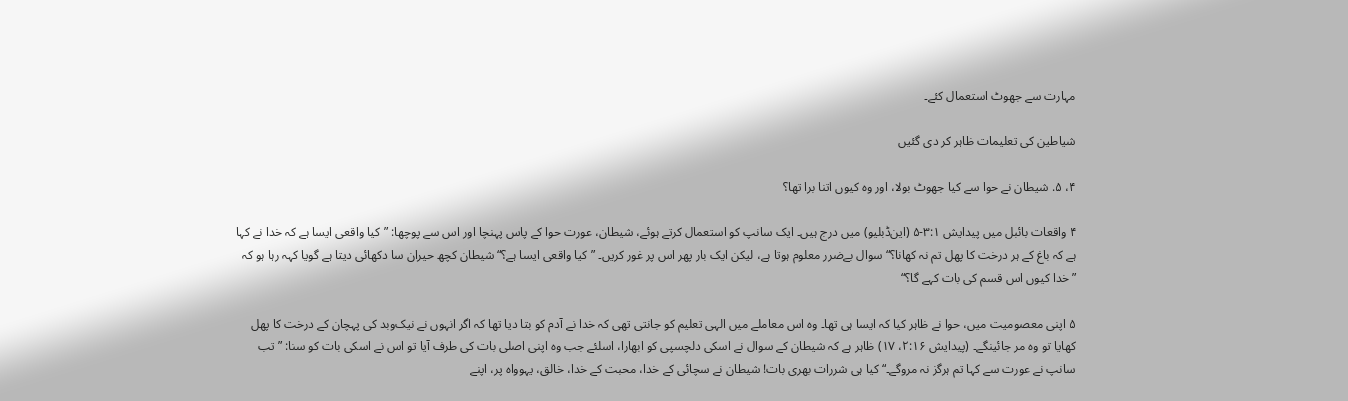مہارت سے جھوٹ استعمال کئے۔

شیاطین کی تعلیمات ظاہر کر دی گئیں

۴، ۵. شیطان نے حوا سے کیا جھوٹ بولا، اور وہ کیوں اتنا برا تھا؟

۴ واقعات بائبل میں پیدایش ۳:۱-۵ (این‌ڈبلیو) میں درج ہیں۔ ایک سانپ کو استعمال کرتے ہوئے، شیطان، عورت حوا کے پاس پہنچا اور اس سے پوچھا: ”کیا واقعی ایسا ہے کہ خدا نے کہا ہے کہ باغ کے ہر درخت کا پھل تم نہ کھانا؟“ سوال بے‌ضرر معلوم ہوتا ہے، لیکن ایک بار پھر اس پر غور کریں۔ ”کیا واقعی ایسا ہے؟“ شیطان کچھ حیران سا دکھائی دیتا ہے گویا کہہ رہا ہو کہ ”خدا کیوں اس قسم کی بات کہے گا؟“

۵ اپنی معصومیت میں، حوا نے ظاہر کیا کہ ایسا ہی تھا۔ وہ اس معاملے میں الہی تعلیم کو جانتی تھی کہ خدا نے آدم کو بتا دیا تھا کہ اگر انہوں نے نیک‌وبد کی پہچان کے درخت کا پھل کھایا تو وہ مر جائینگے۔ (پیدایش ۲:۱۶، ۱۷) ظاہر ہے کہ شیطان کے سوال نے اسکی دلچسپی کو ابھارا، اسلئے جب وہ اپنی اصلی بات کی طرف آیا تو اس نے اسکی بات کو سنا: ”تب سانپ نے عورت سے کہا تم ہرگز نہ مروگے۔“ کیا ہی شررات بھری بات! شیطان نے سچائی کے خدا، محبت کے خدا، خالق، یہوواہ پر، اپنے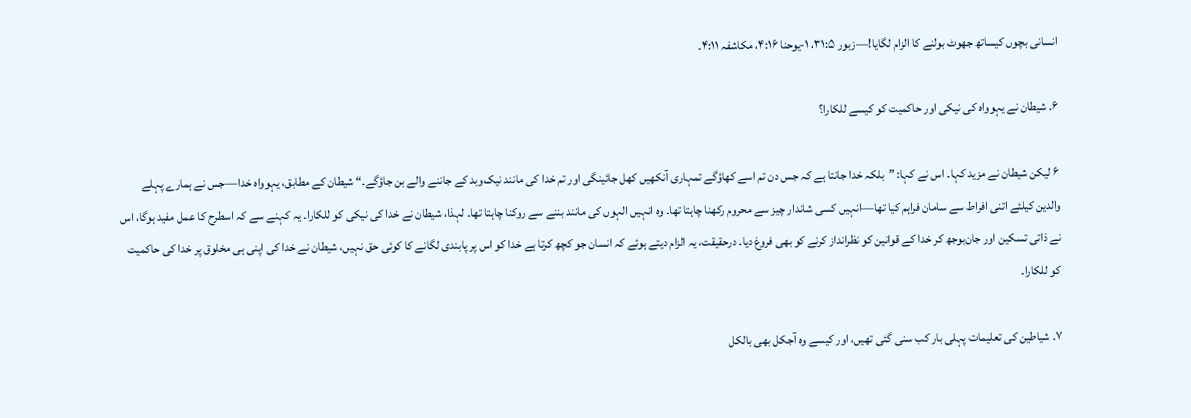انسانی بچوں کیساتھ جھوٹ بولنے کا الزام لگایا!—زبور ۳۱:۵، ۱-یوحنا ۴:۱۶، مکاشفہ ۴:۱۱۔

۶. شیطان نے یہوواہ کی نیکی اور حاکمیت کو کیسے للکارا؟

۶ لیکن شیطان نے مزید کہا۔ اس نے کہا: ”بلکہ خدا جانتا ہے کہ جس دن تم اسے کھاؤگے تمہاری آنکھیں کھل جائینگی اور تم خدا کی مانند نیک‌وبد کے جاننے والے بن جاؤگے۔“ شیطان کے مطابق، یہوواہ خدا—جس نے ہمارے پہلے والدین کیلئے اتنی افراط سے سامان فراہم کیا تھا—انہیں کسی شاندار چیز سے محروم رکھنا چاہتا تھا۔ وہ انہیں الہوں کی مانند بننے سے روکنا چاہتا تھا۔ لہذا، شیطان نے خدا کی نیکی کو للکارا۔ یہ کہنے سے کہ اسطرح کا عمل مفید ہوگا، اس نے ذاتی تسکین اور جان‌بوجھ کر خدا کے قوانین کو نظرانداز کرنے کو بھی فروغ دیا۔ درحقیقت، یہ الزام دیتے ہوئے کہ انسان جو کچھ کرتا ہے خدا کو اس پر پابندی لگانے کا کوئی حق نہیں، شیطان نے خدا کی اپنی ہی مخلوق پر خدا کی حاکمیت کو للکارا۔

۷. شیاطین کی تعلیمات پہلی بار کب سنی گئی تھیں، اور کیسے وہ آجکل بھی بالکل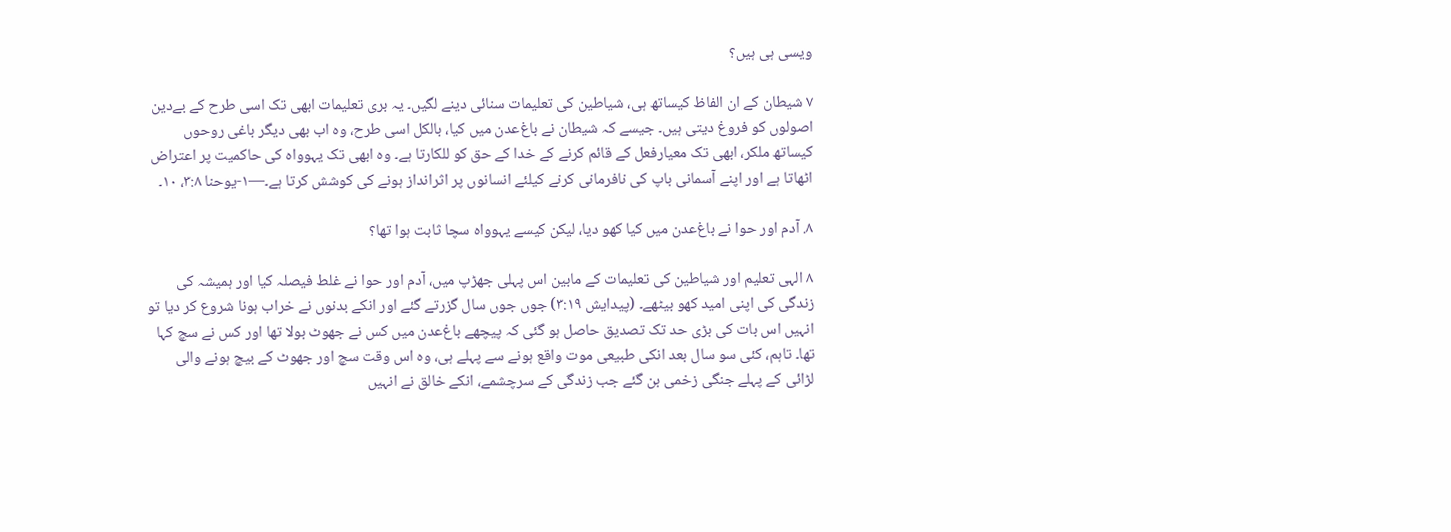ویسی ہی ہیں؟

۷ شیطان کے ان الفاظ کیساتھ ہی، شیاطین کی تعلیمات سنائی دینے لگیں۔ یہ بری تعلیمات ابھی تک اسی طرح کے بے‌دین اصولوں کو فروغ دیتی ہیں۔ جیسے کہ شیطان نے باغ‌عدن میں کیا، بالکل اسی طرح، وہ اب بھی دیگر باغی روحوں کیساتھ ملکر، ابھی تک معیارفعل کے قائم کرنے کے خدا کے حق کو للکارتا ہے۔ وہ ابھی تک یہوواہ کی حاکمیت پر اعتراض اٹھاتا ہے اور اپنے آسمانی باپ کی نافرمانی کرنے کیلئے انسانوں پر اثرانداز ہونے کی کوشش کرتا ہے۔—۱-یوحنا ۳:۸، ۱۰۔

۸. آدم اور حوا نے باغ‌عدن میں کیا کھو دیا، لیکن کیسے یہوواہ سچا ثابت ہوا تھا؟

۸ الہی تعلیم اور شیاطین کی تعلیمات کے مابین اس پہلی جھڑپ میں، آدم اور حوا نے غلط فیصلہ کیا اور ہمیشہ کی زندگی کی اپنی امید کھو بیٹھے۔ (پیدایش ۳:۱۹) جوں جوں سال گزرتے گئے اور انکے بدنوں نے خراب ہونا شروع کر دیا تو انہیں اس بات کی بڑی حد تک تصدیق حاصل ہو گئی کہ پیچھے باغ‌عدن میں کس نے جھوٹ بولا تھا اور کس نے سچ کہا تھا۔ تاہم، کئی سو سال بعد انکی طبیعی موت واقع ہونے سے پہلے ہی، وہ اس وقت سچ اور جھوٹ کے بیچ ہونے والی لڑائی کے پہلے جنگی زخمی بن گئے جب زندگی کے سرچشمے، انکے خالق نے انہیں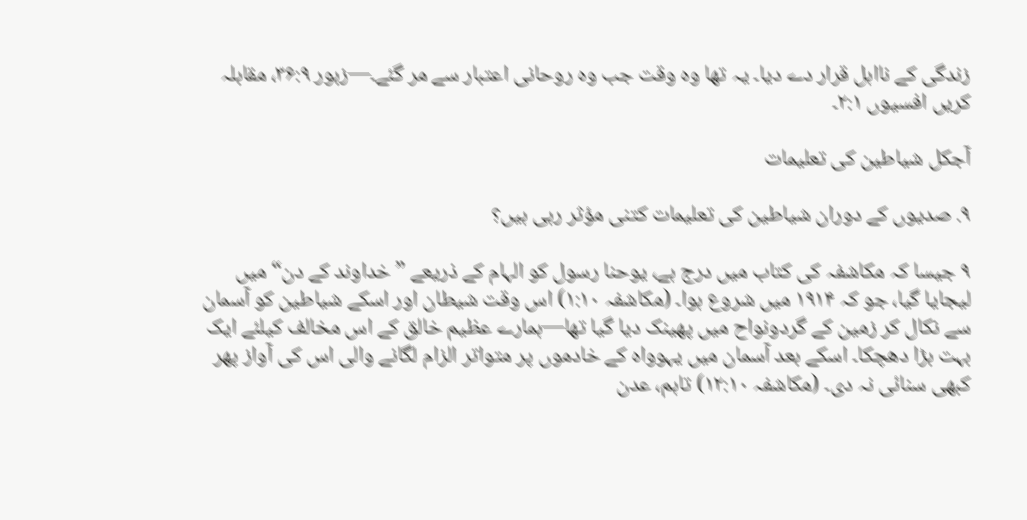زندگی کے نااہل قرار دے دیا۔ یہ تھا وہ وقت جب وہ روحانی اعتبار سے مر گئے۔—زبور ۳۶:۹، مقابلہ کریں افسیوں ۲:۱۔

آجکل شیاطین کی تعلیمات

۹. صدیوں کے دوران شیاطین کی تعلیمات کتنی مؤثر رہی ہیں؟

۹ جیسا کہ مکاشفہ کی کتاب میں درج ہے، یوحنا رسول کو الہام کے ذریعے ”خداوند کے دن“ میں لیجایا گیا، جو کہ ۱۹۱۴ میں شروع ہوا۔ (مکاشفہ ۱:۱۰) اس وقت شیطان اور اسکے شیاطین کو آسمان سے نکال کر زمین کے گردونواح میں پھینک دیا گیا تھا—ہمارے عظیم خالق کے اس مخالف کیلئے ایک بہت بڑا دھچکا۔ اسکے بعد آسمان میں یہوواہ کے خادموں پر متواتر الزام لگانے والی اس کی آواز پھر کبھی سنائی نہ دی۔ (مکاشفہ ۱۲:۱۰) تاہم، عدن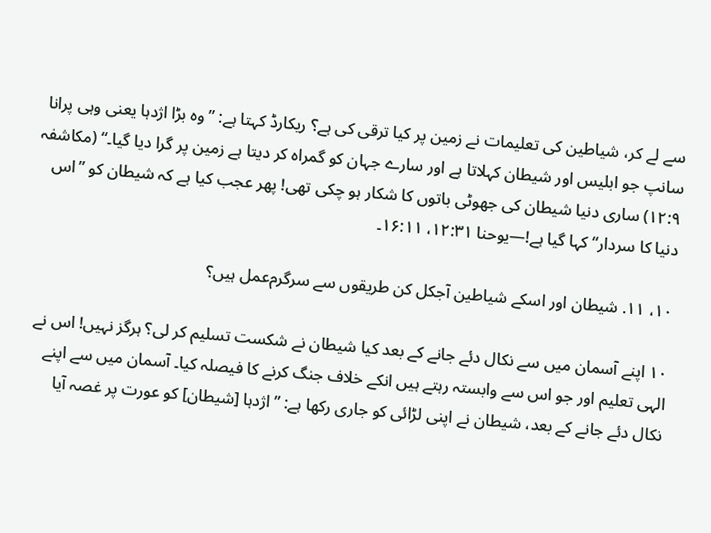سے لے کر، شیاطین کی تعلیمات نے زمین پر کیا ترقی کی ہے؟ ریکارڈ کہتا ہے: ”وہ بڑا اژدہا یعنی وہی پرانا سانپ جو ابلیس اور شیطان کہلاتا ہے اور سارے جہان کو گمراہ کر دیتا ہے زمین پر گرا دیا گیا۔“ (مکاشفہ ۱۲:۹) ساری دنیا شیطان کی جھوٹی باتوں کا شکار ہو چکی تھی! پھر عجب کیا ہے کہ شیطان کو ”اس دنیا کا سردار“ کہا گیا ہے!—یوحنا ۱۲:۳۱، ۱۶:۱۱۔

۱۰، ۱۱. شیطان اور اسکے شیاطین آجکل کن طریقوں سے سرگرم‌عمل ہیں؟

۱۰ اپنے آسمان میں سے نکال دئے جانے کے بعد کیا شیطان نے شکست تسلیم کر لی؟ ہرگز نہیں! اس نے الہی تعلیم اور جو اس سے وابستہ رہتے ہیں انکے خلاف جنگ کرنے کا فیصلہ کیا۔ آسمان میں سے اپنے نکال دئے جانے کے بعد، شیطان نے اپنی لڑائی کو جاری رکھا ہے: ”اژدہا [شیطان] کو عورت پر غصہ آیا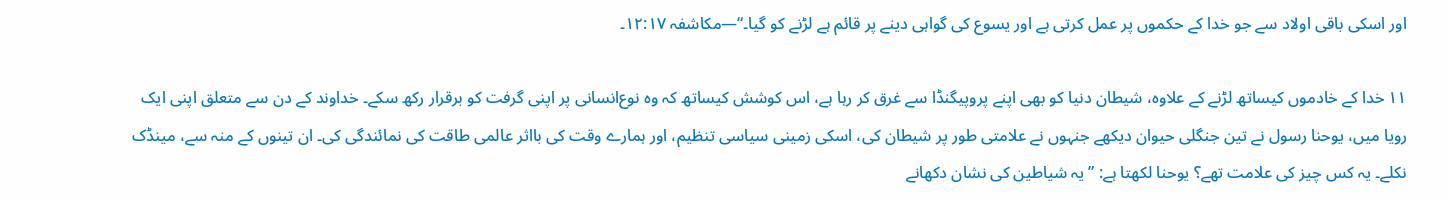اور اسکی باقی اولاد سے جو خدا کے حکموں پر عمل کرتی ہے اور یسوع کی گواہی دینے پر قائم ہے لڑنے کو گیا۔“—مکاشفہ ۱۲:۱۷۔

۱۱ خدا کے خادموں کیساتھ لڑنے کے علاوہ، شیطان دنیا کو بھی اپنے پروپیگنڈا سے غرق کر رہا ہے، اس کوشش کیساتھ کہ وہ نوع‌انسانی پر اپنی گرفت کو برقرار رکھ سکے۔ خداوند کے دن سے متعلق اپنی ایک رویا میں، یوحنا رسول نے تین جنگلی حیوان دیکھے جنہوں نے علامتی طور پر شیطان کی، اسکی زمینی سیاسی تنظیم، اور ہمارے وقت کی بااثر عالمی طاقت کی نمائندگی کی۔ ان تینوں کے منہ سے، مینڈک نکلے۔ یہ کس چیز کی علامت تھے؟ یوحنا لکھتا ہے: ”یہ شیاطین کی نشان دکھانے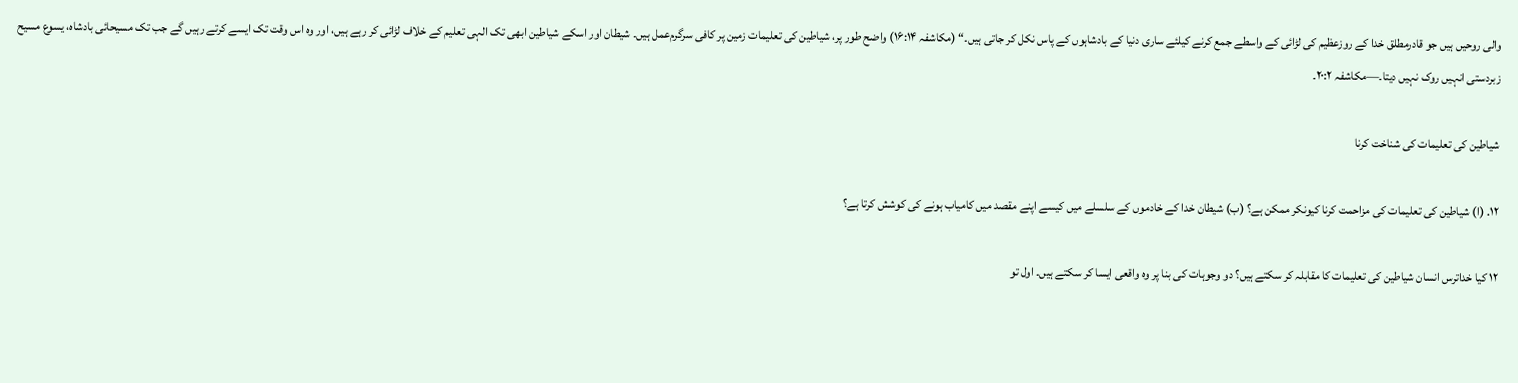والی روحیں ہیں جو قادرمطلق خدا کے روزعظیم کی لڑائی کے واسطے جمع کرنے کیلئے ساری دنیا کے بادشاہوں کے پاس نکل کر جاتی ہیں۔“ (مکاشفہ ۱۶:۱۴) واضح طور پر، شیاطین کی تعلیمات زمین پر کافی سرگرم‌عمل ہیں۔ شیطان اور اسکے شیاطین ابھی تک الہی تعلیم کے خلاف لڑائی کر رہے ہیں، اور وہ اس وقت تک ایسے کرتے رہیں گے جب تک مسیحائی بادشاہ، یسوع مسیح زبردستی انہیں روک نہیں دیتا۔—مکاشفہ ۲۰:۲۔

شیاطین کی تعلیمات کی شناخت کرنا

۱۲. (ا) شیاطین کی تعلیمات کی مزاحمت کرنا کیونکر ممکن ہے؟ (ب) شیطان خدا کے خادموں کے سلسلے میں کیسے اپنے مقصد میں کامیاب ہونے کی کوشش کرتا ہے؟

۱۲ کیا خداترس انسان شیاطین کی تعلیمات کا مقابلہ کر سکتے ہیں؟ دو وجوہات کی بنا پر وہ واقعی ایسا کر سکتے ہیں۔ اول تو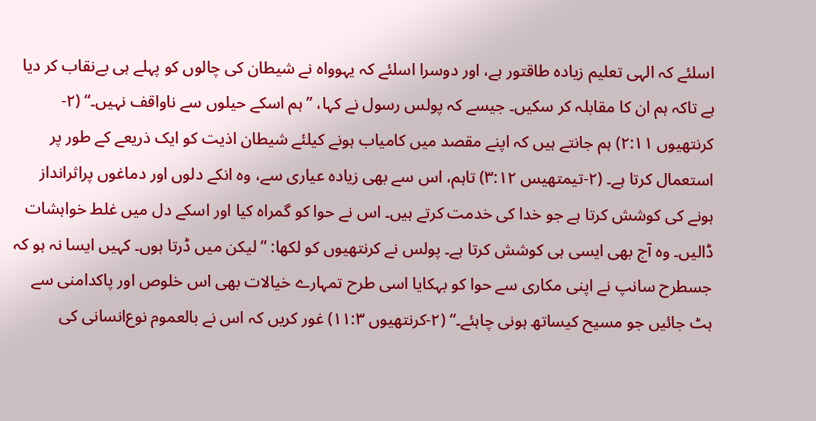اسلئے کہ الہی تعلیم زیادہ طاقتور ہے، اور دوسرا اسلئے کہ یہوواہ نے شیطان کی چالوں کو پہلے ہی بے‌نقاب کر دیا ہے تاکہ ہم ان کا مقابلہ کر سکیں۔ جیسے کہ پولس رسول نے کہا، ”ہم اسکے حیلوں سے ناواقف نہیں۔“ (۲-کرنتھیوں ۲:۱۱) ہم جانتے ہیں کہ اپنے مقصد میں کامیاب ہونے کیلئے شیطان اذیت کو ایک ذریعے کے طور پر استعمال کرتا ہے۔ (۲-تیمتھیس ۳:۱۲) تاہم، اس سے بھی زیادہ عیاری سے، وہ انکے دلوں اور دماغوں پراثرانداز ہونے کی کوشش کرتا ہے جو خدا کی خدمت کرتے ہیں۔ اس نے حوا کو گمراہ کیا اور اسکے دل میں غلط خواہشات ڈالیں۔ وہ آج بھی ایسی ہی کوشش کرتا ہے۔ پولس نے کرنتھیوں کو لکھا: ”لیکن میں ڈرتا ہوں۔ کہیں ایسا نہ ہو کہ جسطرح سانپ نے اپنی مکاری سے حوا کو بہکایا اسی طرح تمہارے خیالات بھی اس خلوص اور پاکدامنی سے ہٹ جائیں جو مسیح کیساتھ ہونی چاہئے۔“ (۲-کرنتھیوں ۱۱:۳) غور کریں کہ اس نے بالعموم نوع‌انسانی کی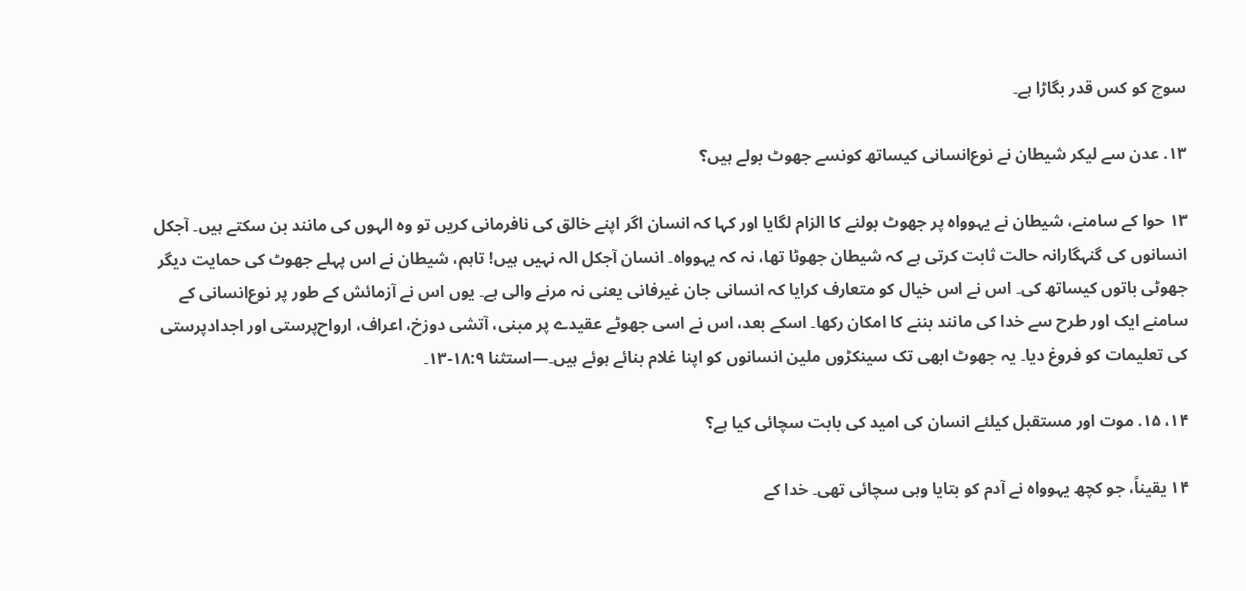سوچ کو کس قدر بگا‌ڑا ہے۔

۱۳. عدن سے لیکر شیطان نے نوع‌انسانی کیساتھ کونسے جھوٹ بولے ہیں؟

۱۳ حوا کے سامنے، شیطان نے یہوواہ پر جھوٹ بولنے کا الزام لگایا اور کہا کہ انسان اگر اپنے خالق کی نافرمانی کریں تو وہ الہوں کی مانند بن سکتے ہیں۔ آجکل انسانوں کی گنہگارانہ حالت ثابت کرتی ہے کہ شیطان جھوٹا تھا، نہ کہ یہوواہ۔ انسان آجکل الہ نہیں ہیں! تاہم، شیطان نے اس پہلے جھوٹ کی حمایت دیگر جھوٹی باتوں کیساتھ کی۔ اس نے اس خیال کو متعارف کرایا کہ انسانی جان غیرفانی یعنی نہ مرنے والی ہے۔ یوں اس نے آزمائش کے طور پر نوع‌انسانی کے سامنے ایک اور طرح سے خدا کی مانند بننے کا امکان رکھا۔ اسکے بعد، اس نے اسی جھوٹے عقیدے پر مبنی، آتشی دوزخ، اعراف، ارواح‌پرستی اور اجدادپرستی کی تعلیمات کو فروغ دیا۔ یہ جھوٹ ابھی تک سینکڑوں ملین انسانوں کو اپنا غلام بنائے ہوئے ہیں۔—استثنا ۱۸:۹-۱۳۔

۱۴، ۱۵. موت اور مستقبل کیلئے انسان کی امید کی بابت سچائی کیا ہے؟

۱۴ یقیناً، جو کچھ یہوواہ نے آدم کو بتایا وہی سچائی تھی۔ خدا کے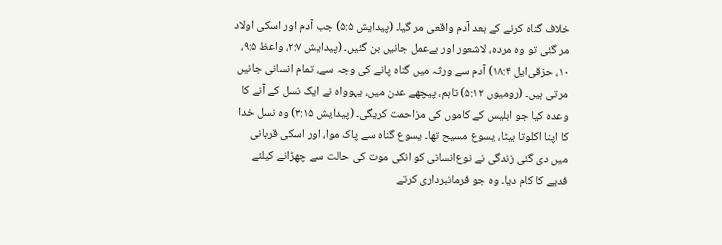خلاف گناہ کرنے کے بعد آدم واقعی مر گیا۔ (پیدایش ۵:۵) جب آدم اور اسکی اولاد مر گئی تو وہ مردہ، لاشعور اور بے‌عمل جانیں بن گئیں۔ (پیدایش ۲:۷، واعظ ۹:۵، ۱۰، حزقی‌ایل ۱۸:۴) آدم سے ورثہ میں گناہ پانے کی وجہ سے، تمام انسانی جانیں مرتی ہیں۔ (رومیوں ۵:۱۲) تاہم، پیچھے عدن میں، یہوواہ نے ایک نسل کے آنے کا وعدہ کیا جو ابلیس کے کاموں کی مزاحمت کریگی۔ (پیدایش ۳:۱۵) وہ نسل خدا کا اپنا اکلوتا بیٹا، یسوع مسیح تھا۔ یسوع گناہ سے پاک موا، اور اسکی قربانی میں دی گئی زندگی نے نوع‌انسانی کو انکی موت کی حالت سے چھڑانے کیلئے فدیے کا کام دیا۔ وہ جو فرمانبرداری کرتے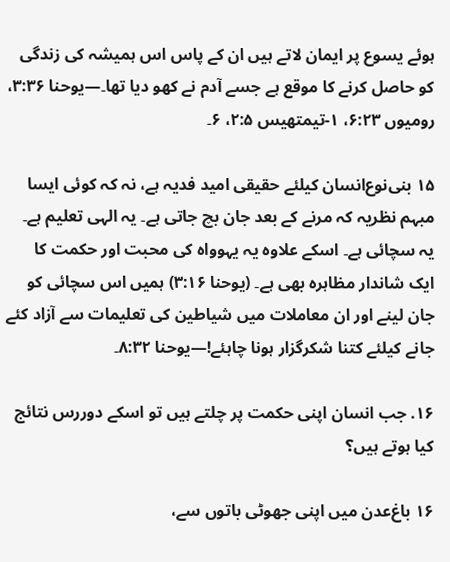ہوئے یسوع پر ایمان لاتے ہیں ان کے پاس اس ہمیشہ کی زندگی کو حاصل کرنے کا موقع ہے جسے آدم نے کھو دیا تھا۔—یوحنا ۳:۳۶، رومیوں ۶:۲۳، ۱-تیمتھیس ۲:۵، ۶۔

۱۵ بنی‌نوع‌انسان کیلئے حقیقی امید فدیہ ہے، نہ کہ کوئی ایسا مبہم نظریہ کہ مرنے کے بعد جان بچ جاتی ہے۔ یہ الہی تعلیم ہے۔ یہ سچائی ہے۔ اسکے علاوہ یہ یہوواہ کی محبت اور حکمت کا ایک شاندار مظاہرہ بھی ہے۔ (یوحنا ۳:۱۶) ہمیں اس سچائی کو جان لینے اور ان معاملات میں شیاطین کی تعلیمات سے آزاد کئے جانے کیلئے کتنا شکرگزار ہونا چاہئے!—یوحنا ۸:۳۲۔

۱۶. جب انسان اپنی حکمت پر چلتے ہیں تو اسکے دوررس نتائج کیا ہوتے ہیں؟

۱۶ باغ‌عدن میں اپنی جھوٹی باتوں سے،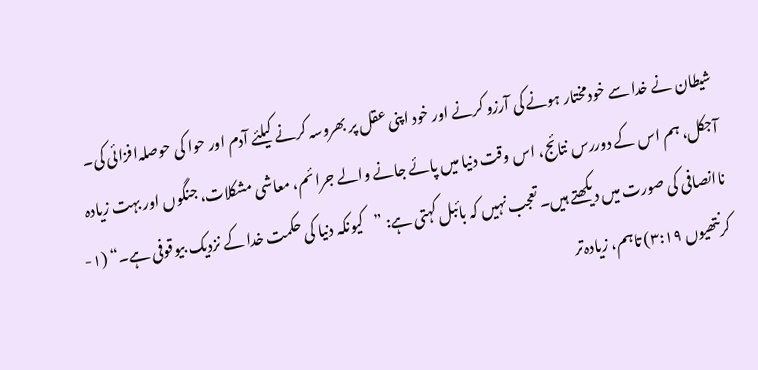شیطان نے خدا سے خودمختار ہونے کی آرزو کرنے اور خود اپنی عقل پر بھروسہ کرنے کیلئے آدم اور حوا کی حوصلہ‌افزائی کی۔ آجکل، ہم اس کے دوررس نتائج، اس وقت دنیا میں پائے جانے والے جرائم، معاشی مشکلات، جنگوں اور بہت زیادہ ناانصافی کی صورت میں دیکھتے ہیں۔ تعجب نہیں کہ بائبل کہتی ہے: ”کیونکہ دنیا کی حکمت خدا کے نزدیک بیوقوفی ہے۔“ (۱-کرنتھیوں ۳:۱۹) تاہم، زیادہ‌تر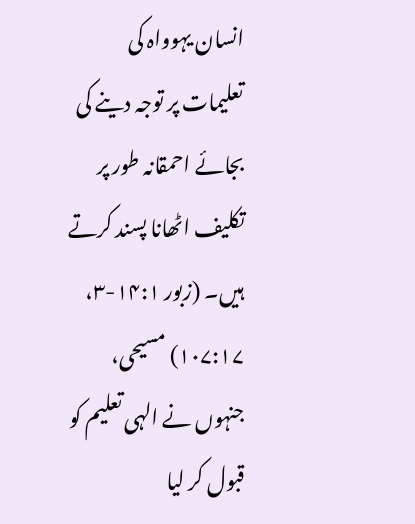انسان یہوواہ کی تعلیمات پر توجہ دینے کی بجائے احمقانہ طور پر تکلیف اٹھانا پسند کرتے ہیں۔ (زبور ۱۴:۱-۳، ۱۰۷:۱۷) مسیحی، جنہوں نے الہی تعلیم کو قبول کر لیا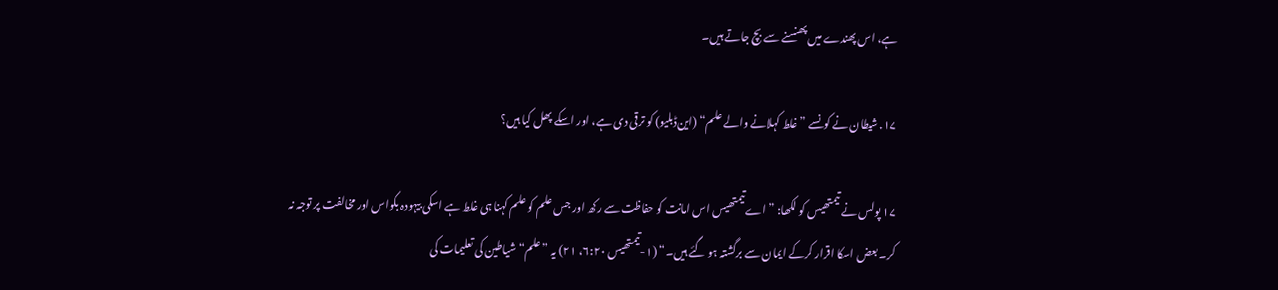ہے، اس پھندے میں پھنسنے سے بچ جاتے ہیں۔

۱۷. شیطان نے کونسے ”غلط کہلانے والے علم“ (این‌ڈبلیو) کو ترقی دی ہے، اور اسکے پھل کیا ہیں؟

۱۷ پولس نے تیمتھیس کو لکھا: ”اے تیمتھیس اس امانت کو حفاظت سے رکھ اور جس علم کو علم کہنا ہی غلط ہے اسکی بیہودہ بکواس اور مخالفت پر توجہ نہ کر۔ بعض اسکا اقرار کرکے ایمان سے برگشتہ ہو گئے ہیں۔“ (۱-تیمتھیس ۶:۲۰، ۲۱) یہ ”علم“ شیاطین کی تعلیمات کی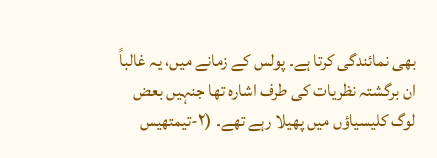بھی نمائندگی کرتا ہے۔ پولس کے زمانے میں، یہ غالباً ان برگشتہ نظریات کی طرف اشارہ تھا جنہیں بعض لوگ کلیسیاؤں میں پھیلا رہے تھے۔ (۲-تیمتھیس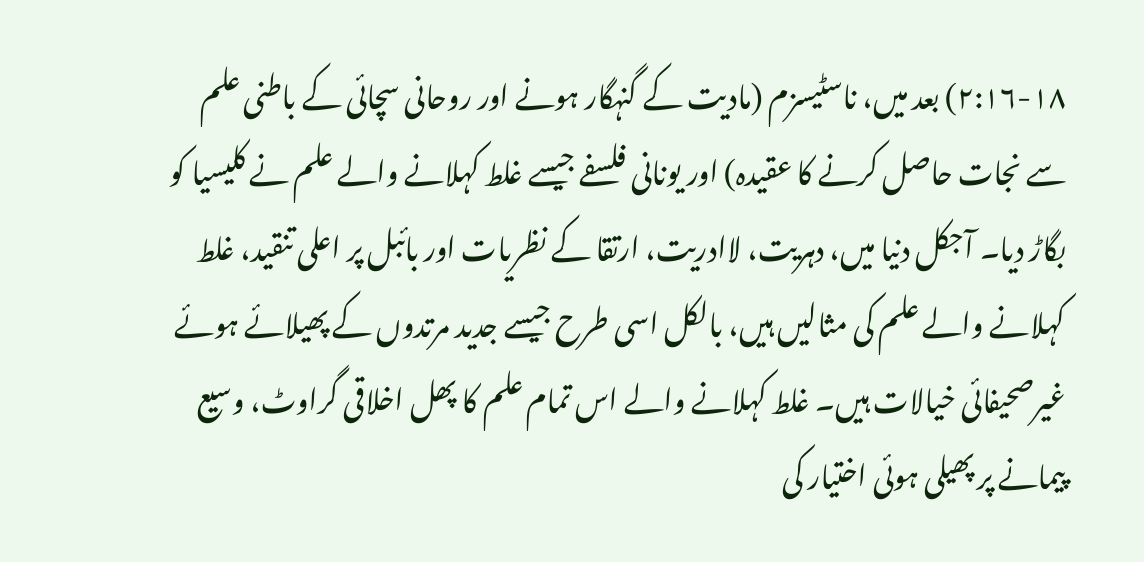۲:۱۶-۱۸) بعد میں، ناسٹیسزم (مادیت کے گنہگار ہونے اور روحانی سچائی کے باطنی علم سے نجات حاصل کرنے کا عقیدہ) اور یونانی فلسفے جیسے غلط کہلانے والے علم نے کلیسیا کو بگا‌ڑ دیا۔ آجکل دنیا میں، دہریت، لاادریت، ارتقا کے نظریات اور بائبل پر اعلی تنقید، غلط کہلانے والے علم کی مثالیں ہیں، بالکل اسی طرح جیسے جدید مرتدوں کے پھیلائے ہوئے غیرصحیفائی خیالات ہیں۔ غلط کہلانے والے اس تمام علم کا پھل اخلاقی گراوٹ، وسیع پیمانے پر پھیلی ہوئی اختیار کی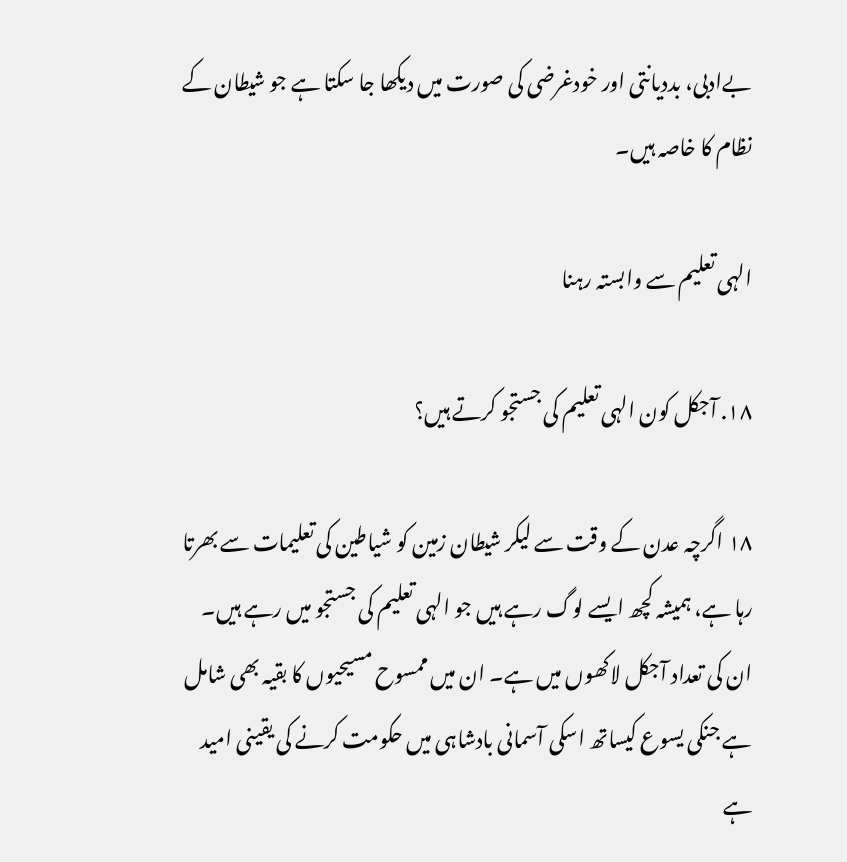بے‌ادبی، بددیانتی اور خودغرضی کی صورت میں دیکھا جا سکتا ہے جو شیطان کے نظام کا خاصہ ہیں۔

الہی تعلیم سے وابستہ رہنا

۱۸. آجکل کون الہی تعلیم کی جستجو کرتے ہیں؟

۱۸ اگرچہ عدن کے وقت سے لیکر شیطان زمین کو شیاطین کی تعلیمات سے بھرتا رہا ہے، ہمیشہ کچھ ایسے لوگ رہے ہیں جو الہی تعلیم کی جستجو میں رہے ہیں۔ ان کی تعداد آجکل لاکھوں میں ہے۔ ان میں ممسوح مسیحیوں کا بقیہ بھی شامل ہے جنکی یسوع کیساتھ اسکی آسمانی بادشاہی میں حکومت کرنے کی یقینی امید ہے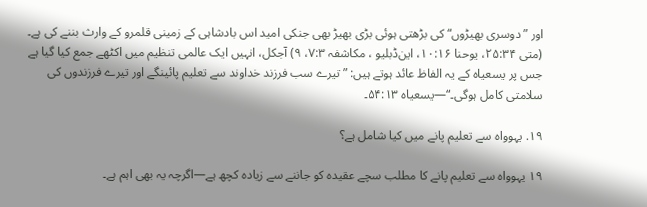اور ”دوسری بھیڑوں“ کی بڑھتی ہوئی بڑی بھیڑ بھی جنکی امید اس بادشاہی کے زمینی قلمرو کے وارث بننے کی ہے۔ (متی ۲۵:۳۴، یوحنا ۱۰:۱۶، این‌ڈبلیو ، مکاشفہ ۷:۳، ۹) آجکل، انہیں ایک عالمی تنظیم میں اکٹھے جمع کیا گیا ہے جس پر یسعیاہ کے یہ الفاظ عائد ہوتے ہیں: ”تیرے سب فرزند خداوند سے تعلیم پائینگے اور تیرے فرزندوں کی سلامتی کامل ہوگی۔“—یسعیاہ ۵۴:۱۳۔

۱۹. یہوواہ سے تعلیم پانے میں کیا شامل ہے؟

۱۹ یہوواہ سے تعلیم پانے کا مطلب سچے عقیدہ کو جاننے سے زیادہ کچھ ہے—اگرچہ یہ بھی اہم ہے۔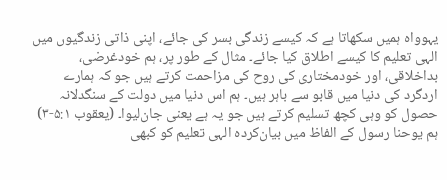یہوواہ ہمیں سکھاتا ہے کہ کیسے زندگی بسر کی جائے، اپنی ذاتی زندگیوں میں الہی تعلیم کا کیسے اطلاق کیا جائے۔ مثال کے طور پر، ہم خودغرضی، بداخلاقی، اور خودمختاری کی روح کی مزاحمت کرتے ہیں جو کہ ہمارے اردگرد کی دنیا میں قابو سے باہر ہیں۔ ہم اس دنیا میں دولت کے سنگدلانہ حصول کو وہی کچھ تسلیم کرتے ہیں جو یہ ہے یعنی جان‌لیوا۔ (یعقوب ۵:۱-۳) ہم یوحنا رسول کے الفاظ میں بیان‌کردہ الہی تعلیم کو کبھی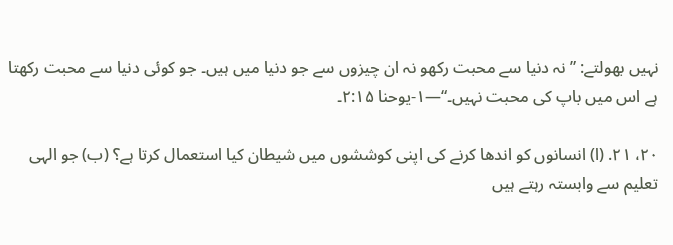نہیں بھولتے: ”نہ دنیا سے محبت رکھو نہ ان چیزوں سے جو دنیا میں ہیں۔ جو کوئی دنیا سے محبت رکھتا ہے اس میں باپ کی محبت نہیں۔“—۱-یوحنا ۲:۱۵۔

۲۰، ۲۱. (ا) انسانوں کو اندھا کرنے کی اپنی کوششوں میں شیطان کیا استعمال کرتا ہے؟ (ب) جو الہی تعلیم سے وابستہ رہتے ہیں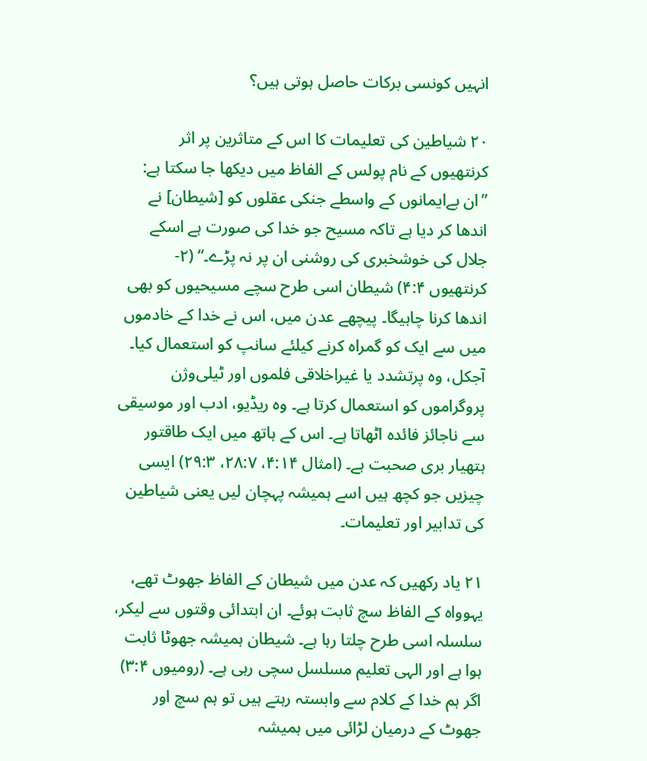انہیں کونسی برکات حاصل ہوتی ہیں؟

۲۰ شیاطین کی تعلیمات کا اس کے متاثرین پر اثر کرنتھیوں کے نام پولس کے الفاظ میں دیکھا جا سکتا ہے: ”ان بے‌ایمانوں کے واسطے جنکی عقلوں کو [شیطان] نے اندھا کر دیا ہے تاکہ مسیح جو خدا کی صورت ہے اسکے جلال کی خوشخبری کی روشنی ان پر نہ پڑے۔“ (۲-کرنتھیوں ۴:۴) شیطان اسی طرح سچے مسیحیوں کو بھی اندھا کرنا چاہیگا۔ پیچھے عدن میں، اس نے خدا کے خادموں میں سے ایک کو گمراہ کرنے کیلئے سانپ کو استعمال کیا۔ آجکل، وہ پرتشدد یا غیراخلاقی فلموں اور ٹیلی‌وژن پروگراموں کو استعمال کرتا ہے۔ وہ ریڈیو، ادب اور موسیقی سے ناجائز فائدہ اٹھاتا ہے۔ اس کے ہاتھ میں ایک طاقتور ہتھیار بری صحبت ہے۔ (امثال ۴:۱۴، ۲۸:۷، ۲۹:۳) ایسی چیزیں جو کچھ ہیں اسے ہمیشہ پہچان لیں یعنی شیاطین کی تدابیر اور تعلیمات۔

۲۱ یاد رکھیں کہ عدن میں شیطان کے الفاظ جھوٹ تھے، یہوواہ کے الفاظ سچ ثابت ہوئے۔ ان ابتدائی وقتوں سے لیکر، سلسلہ اسی طرح چلتا رہا ہے۔ شیطان ہمیشہ جھوٹا ثابت ہوا ہے اور الہی تعلیم مسلسل سچی رہی ہے۔ (رومیوں ۳:۴) اگر ہم خدا کے کلام سے وابستہ رہتے ہیں تو ہم سچ اور جھوٹ کے درمیان لڑائی میں ہمیشہ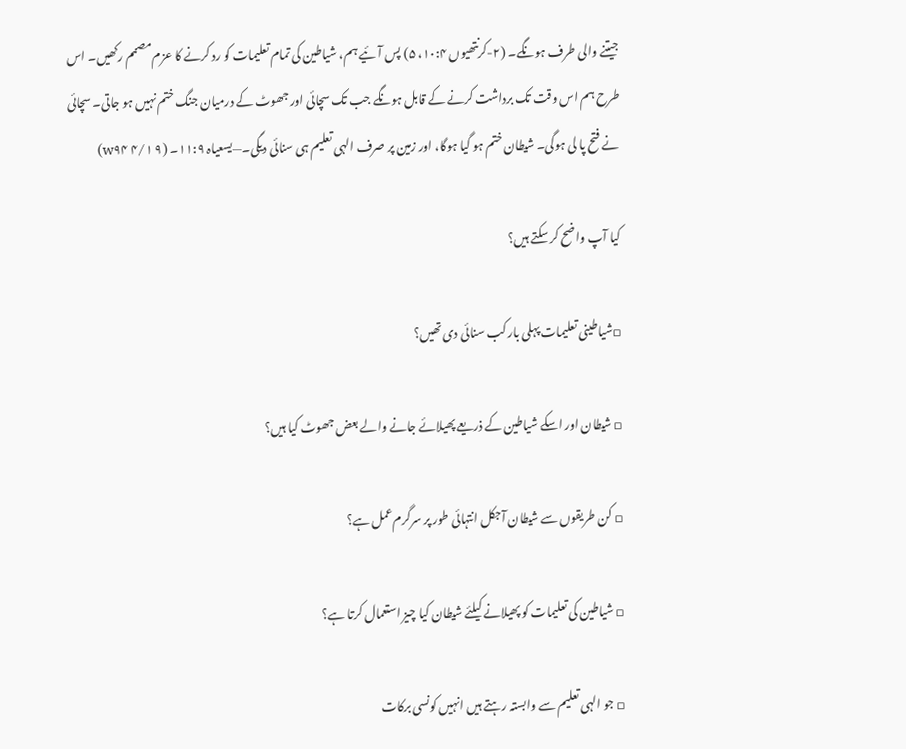جیتنے والی طرف ہونگے۔ (۲-کرنتھیوں ۱۰:۴، ۵) پس آئیے ہم، شیاطین کی تمام تعلیمات کو رد کرنے کا عزم‌مصمم رکھیں۔ اس طرح ہم اس وقت تک برداشت کرنے کے قابل ہونگے جب تک سچائی اور جھوٹ کے درمیان جنگ ختم نہیں ہو جاتی۔ سچائی نے فتح پا لی ہوگی۔ شیطان ختم ہو گیا ہوگا، اور زمین پر صرف الہی تعلیم ہی سنائی دیگی۔—یسعیاہ ۱۱:۹۔ (۹ ۴/۱ w۹۴)

کیا آپ واضح کر سکتے ہیں؟

▫شیاطینی تعلیمات پہلی بار کب سنائی دی تھیں؟

▫ شیطان اور اسکے شیاطین کے ذریعے پھیلائے جانے والے بعض جھوٹ کیا ہیں؟

▫ کن طریقوں سے شیطان آجکل انتہائی طور پر سرگرم‌عمل ہے؟

▫ شیاطین کی تعلیمات کو پھیلانے کیلئے شیطان کیا چیز استعمال کرتا ہے؟

▫ جو الہی تعلیم سے وابستہ رہتے ہیں انہیں کونسی برکات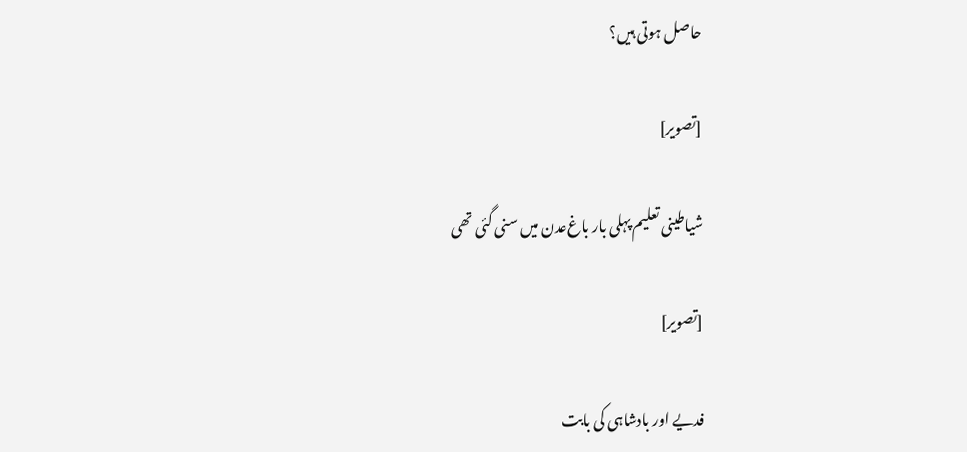حاصل ہوتی ہیں؟

[تصویر]

شیاطینی تعلیم پہلی بار باغ‌عدن میں سنی گئی تھی

[تصویر]

فدیے اور بادشاہی کی بابت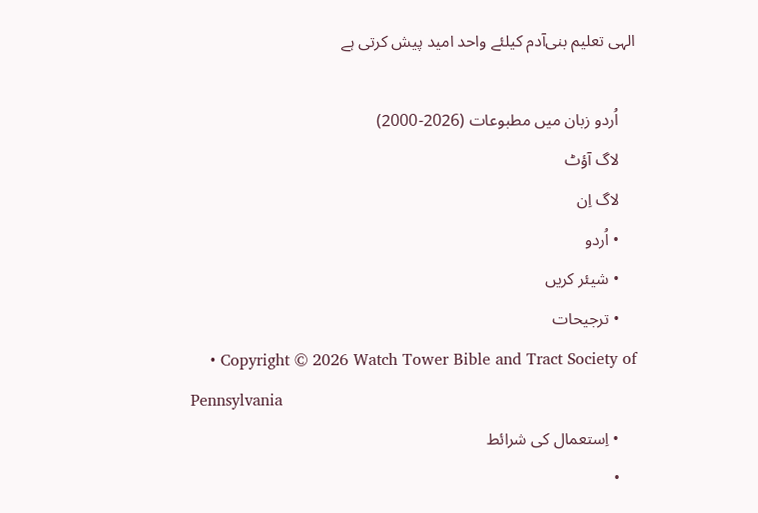الہی تعلیم بنی‌آدم کیلئے واحد امید پیش کرتی ہے

    اُردو زبان میں مطبوعات (2026-2000)
    لاگ آؤٹ
    لاگ اِن
    • اُردو
    • شیئر کریں
    • ترجیحات
    • Copyright © 2026 Watch Tower Bible and Tract Society of Pennsylvania
    • اِستعمال کی شرائط
    •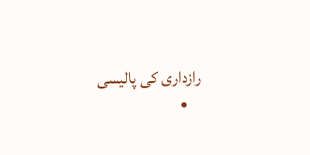رازداری کی پالیسی
    •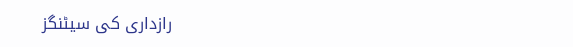رازداری کی سیٹنگز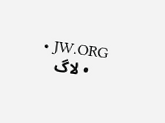• JW.ORG
    • لاگ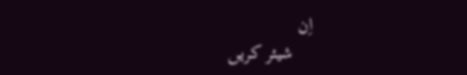اِن
    شیئر کریں